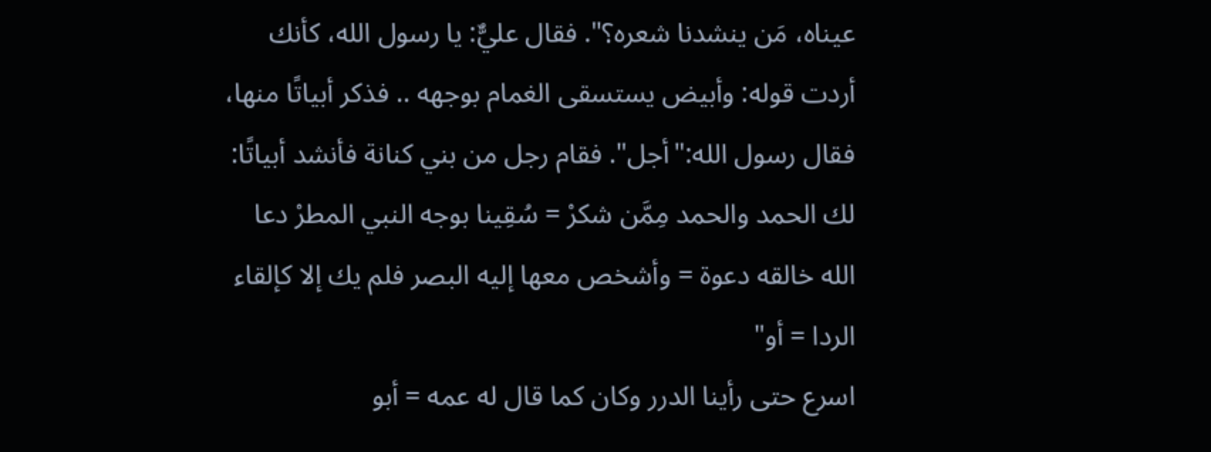عيناه، مَن ينشدنا شعره؟". فقال عليٌّ: يا رسول الله، كأنك أردت قوله: وأبيض يستسقى الغمام بوجهه .. فذكر أبياتًا منها، فقال رسول الله:"أجل". فقام رجل من بني كنانة فأنشد أبياتًا: لك الحمد والحمد مِمَّن شكرْ = سُقِينا بوجه النبي المطرْ دعا الله خالقه دعوة = وأشخص معها إليه البصر فلم يك إلا كإلقاء الردا = أو"
اسرع حتى رأينا الدرر وكان كما قال له عمه = أبو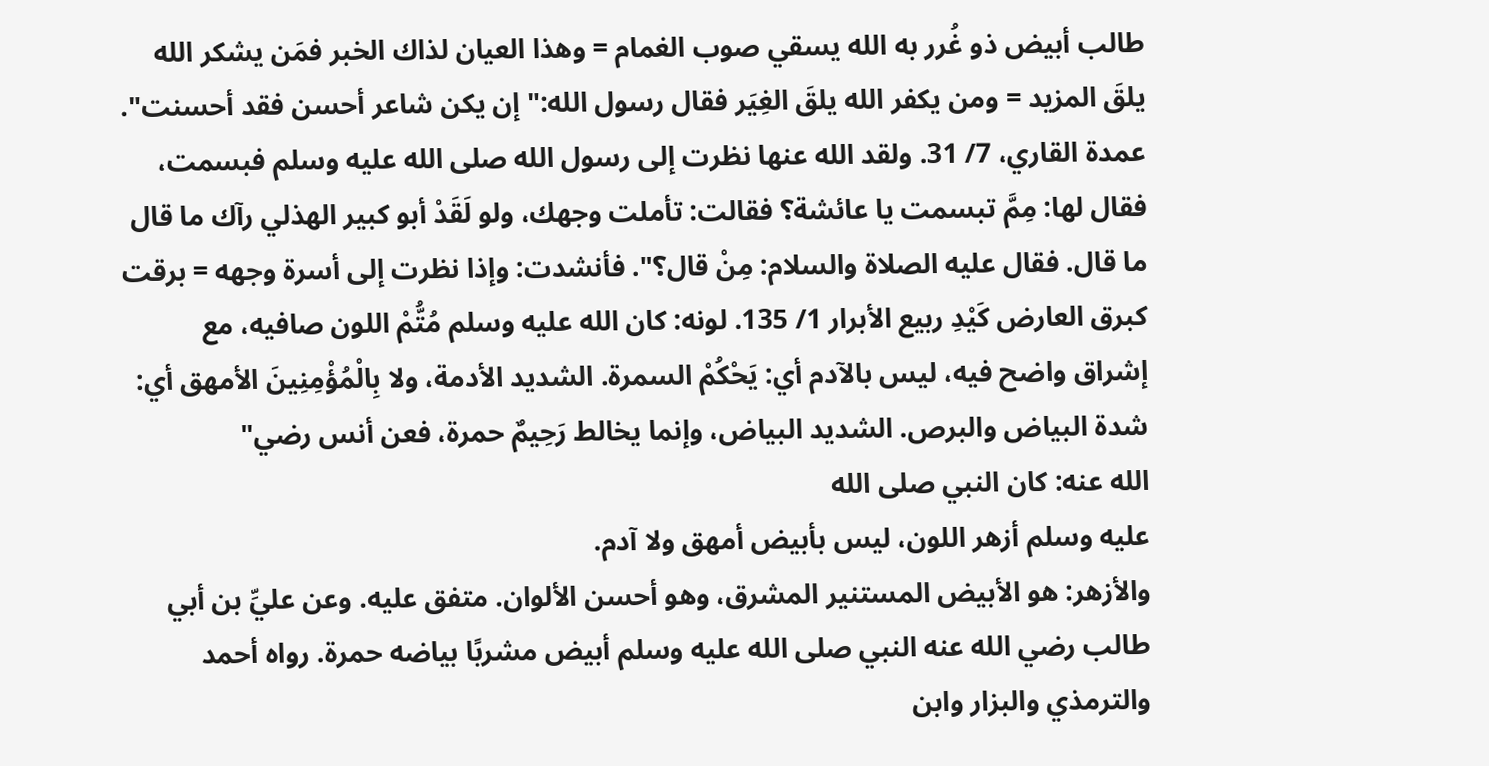طالب أبيض ذو غُرر به الله يسقي صوب الغمام = وهذا العيان لذاك الخبر فمَن يشكر الله يلقَ المزيد = ومن يكفر الله يلقَ الغِيَر فقال رسول الله:"إن يكن شاعر أحسن فقد أحسنت". عمدة القاري، 7/ 31. ولقد الله عنها نظرت إلى رسول الله صلى الله عليه وسلم فبسمت، فقال لها: مِمَّ تبسمت يا عائشة؟ فقالت: تأملت وجهك، ولو لَقَدْ أبو كبير الهذلي رآك ما قال ما قال. فقال عليه الصلاة والسلام: مِنْ قال؟". فأنشدت: وإذا نظرت إلى أسرة وجهه = برقت كبرق العارض كَيْدِ ربيع الأبرار 1/ 135. لونه: كان الله عليه وسلم مُتُّمْ اللون صافيه، مع إشراق واضح فيه، ليس بالآدم أي: يَحْكُمْ السمرة. الشديد الأدمة، ولا بِالْمُؤْمِنِينَ الأمهق أي: شدة البياض والبرص. الشديد البياض، وإنما يخالط رَحِيمٌ حمرة، فعن أنس رضي"
الله عنه: كان النبي صلى الله
عليه وسلم أزهر اللون، ليس بأبيض أمهق ولا آدم.
والأزهر: هو الأبيض المستنير المشرق، وهو أحسن الألوان. متفق عليه. وعن عليِّ بن أبي طالب رضي الله عنه النبي صلى الله عليه وسلم أبيض مشربًا بياضه حمرة. رواه أحمد والترمذي والبزار وابن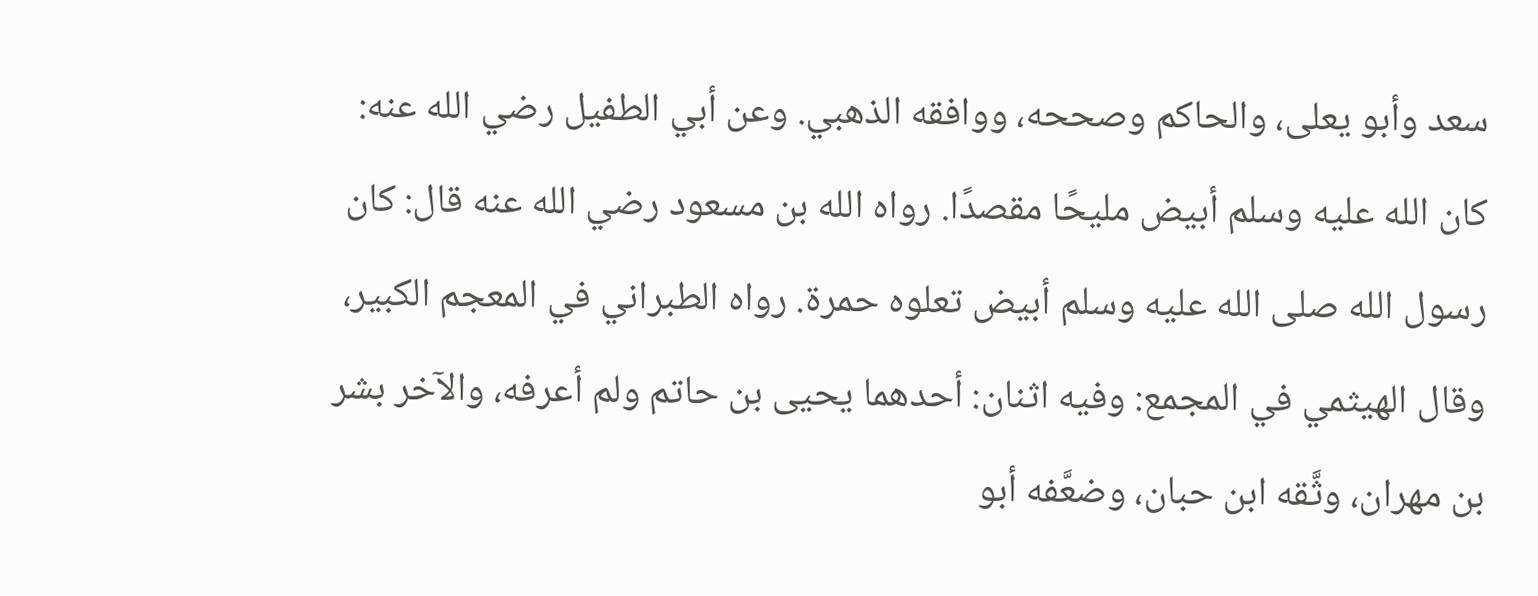سعد وأبو يعلى، والحاكم وصححه، ووافقه الذهبي. وعن أبي الطفيل رضي الله عنه: كان الله عليه وسلم أبيض مليحًا مقصدًا. رواه الله بن مسعود رضي الله عنه قال: كان رسول الله صلى الله عليه وسلم أبيض تعلوه حمرة. رواه الطبراني في المعجم الكبير، وقال الهيثمي في المجمع: وفيه اثنان: أحدهما يحيى بن حاتم ولم أعرفه، والآخر بشر بن مهران، وثَّقه ابن حبان، وضعَّفه أبو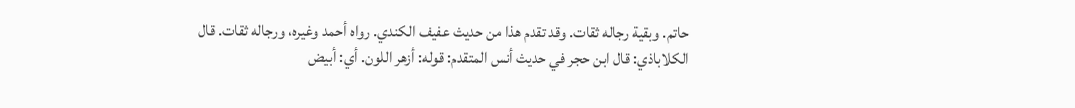حاتم. وبقية رجاله ثقات. وقد تقدم هذا من حديث عفيف الكندي. رواه أحمد وغيره، ورجاله ثقات. قال الكلاباذي: قال ابن حجر في حديث أنس المتقدم: قوله: أزهر اللون. أي: أبيض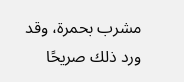مشرب بحمرة، وقد ورد ذلك صريحًا